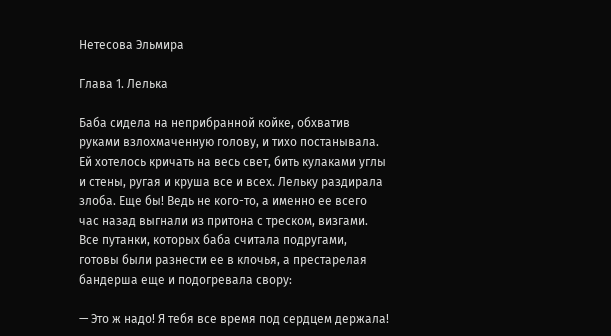Нетесова Эльмира

Глава 1. Лелька

Баба сидела на неприбранной койке, обхватив руками взлохмаченную голову, и тихо постанывала. Ей хотелось кричать на весь свет, бить кулаками углы и стены, ругая и круша все и всех. Лельку раздирала злоба. Еще бы! Ведь не кого-то, а именно ее всего час назад выгнали из притона с треском, визгами. Все путанки, которых баба считала подругами, готовы были разнести ее в клочья, а престарелая бандерша еще и подогревала свору:

— Это ж надо! Я тебя все время под сердцем держала!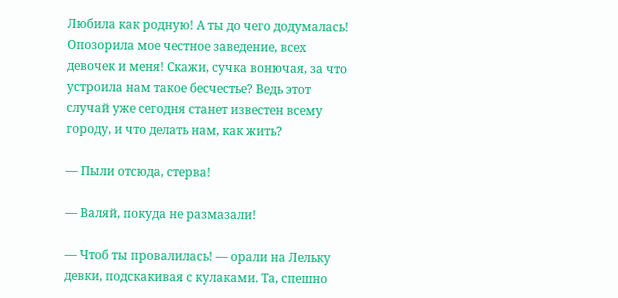Любила как родную! А ты до чего додумалась! Опозорила мое честное заведение, всех девочек и меня! Скажи, сучка вонючая, за что устроила нам такое бесчестье? Ведь этот случай уже сегодня станет известен всему городу, и что делать нам, как жить?

— Пыли отсюда, стерва!

— Валяй, покуда не размазали!

— Чтоб ты провалилась! — орали на Лельку девки, подскакивая с кулаками. Та, спешно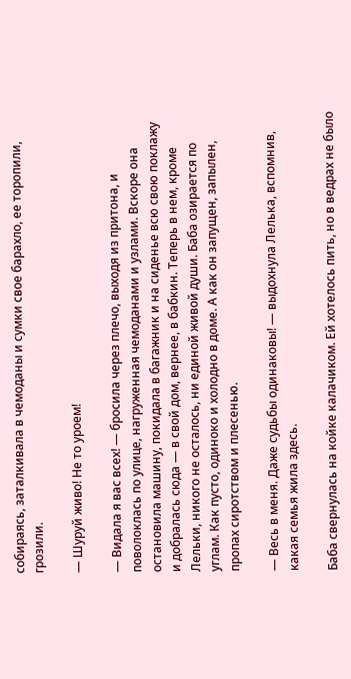собираясь, заталкивала в чемоданы и сумки свое барахло, ее торопили, грозили.

— Шуруй живо! Не то уроем!

— Видала я вас всех! — бросила через плечо, выходя из притона, и поволоклась по улице, нагруженная чемоданами и узлами. Вскоре она остановила машину, покидала в багажник и на сиденье всю свою поклажу и добралась сюда — в свой дом, вернее, в бабкин. Теперь в нем, кроме Лельки, никого не осталось, ни единой живой души. Баба озирается по углам. Как пусто, одиноко и холодно в доме. А как он запущен, запылен, пропах сиротством и плесенью.

— Весь в меня. Даже судьбы одинаковы! — выдохнула Лелька, вспомнив, какая семья жила здесь.

Баба свернулась на койке калачиком. Ей хотелось пить, но в ведрах не было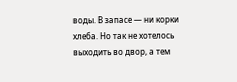воды. В запасе — ни корки хлеба. Но так не хотелось выходить во двор, а тем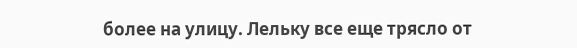более на улицу. Лельку все еще трясло от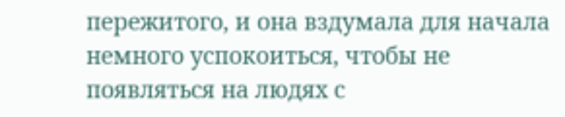пережитого, и она вздумала для начала немного успокоиться, чтобы не появляться на людях с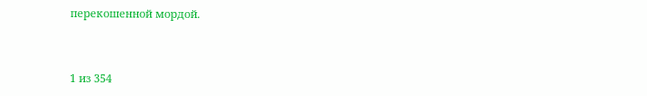перекошенной мордой.



1 из 354